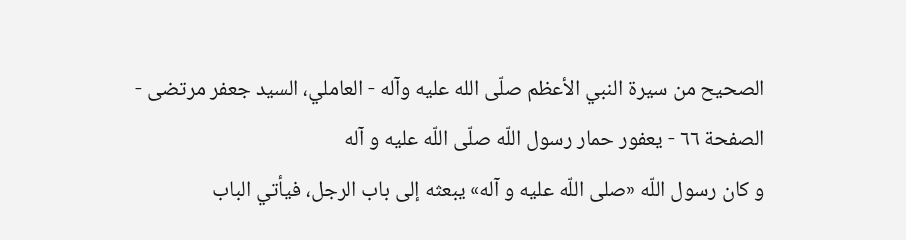الصحيح من سيرة النبي الأعظم صلّى الله عليه وآله - العاملي، السيد جعفر مرتضى - الصفحة ٦٦ - يعفور حمار رسول اللّه صلّى اللّه عليه و آله
و كان رسول اللّه «صلى اللّه عليه و آله» يبعثه إلى باب الرجل، فيأتي الباب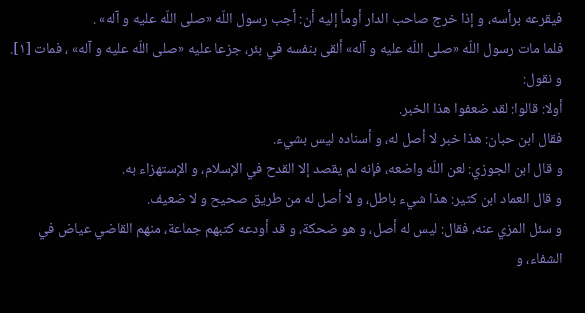فيقرعه برأسه، و إذا خرج صاحب الدار أومأ إليه أن: أجب رسول اللّه «صلى اللّه عليه و آله» .
فلما مات رسول اللّه «صلى اللّه عليه و آله» ألقى بنفسه في بئر، جزعا عليه «صلى اللّه عليه و آله» ، فمات [١].
و نقول:
أولا: قالوا: لقد ضعفوا هذا الخبر.
فقال ابن حبان: هذا خبر لا أصل له، و أسناده ليس بشيء.
و قال ابن الجوزي: لعن اللّه واضعه، فإنه لم يقصد إلا القدح في الإسلام، و الإستهزاء به.
و قال العماد ابن كثير: هذا شيء باطل، و لا أصل له من طريق صحيح و لا ضعيف.
و سئل المزي عنه، فقال: ليس له أصل، و هو ضحكة، و قد أودعه كتبهم جماعة، منهم القاضي عياض في الشفاء، و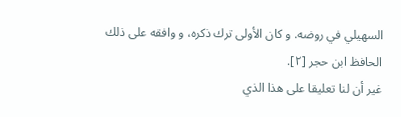السهيلي في روضه. و كان الأولى ترك ذكره، و وافقه على ذلك الحافظ ابن حجر [٢].
غير أن لنا تعليقا على هذا الذي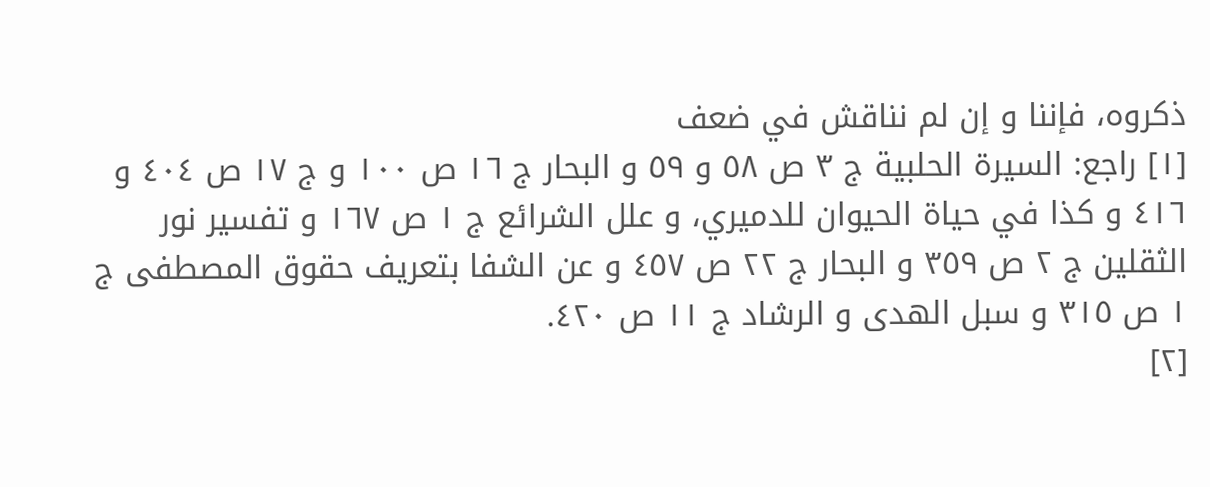ذكروه، فإننا و إن لم نناقش في ضعف
[١] راجع: السيرة الحلبية ج ٣ ص ٥٨ و ٥٩ و البحار ج ١٦ ص ١٠٠ و ج ١٧ ص ٤٠٤ و ٤١٦ و كذا في حياة الحيوان للدميري، و علل الشرائع ج ١ ص ١٦٧ و تفسير نور الثقلين ج ٢ ص ٣٥٩ و البحار ج ٢٢ ص ٤٥٧ و عن الشفا بتعريف حقوق المصطفى ج ١ ص ٣١٥ و سبل الهدى و الرشاد ج ١١ ص ٤٢٠.
[٢]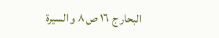البحار ج ١٦ ص ٨ و السيرة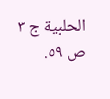الحلبية ج ٣ ص ٥٩.